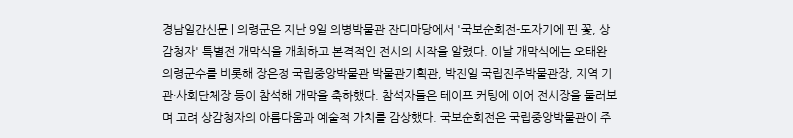경남일간신문 | 의령군은 지난 9일 의병박물관 잔디마당에서 '국보순회전-도자기에 핀 꽃, 상감청자' 특별전 개막식을 개최하고 본격적인 전시의 시작을 알렸다. 이날 개막식에는 오태완 의령군수를 비롯해 장은정 국립중앙박물관 박물관기획관, 박진일 국립진주박물관장, 지역 기관·사회단체장 등이 참석해 개막을 축하했다. 참석자들은 테이프 커팅에 이어 전시장을 둘러보며 고려 상감청자의 아름다움과 예술적 가치를 감상했다. 국보순회전은 국립중앙박물관이 주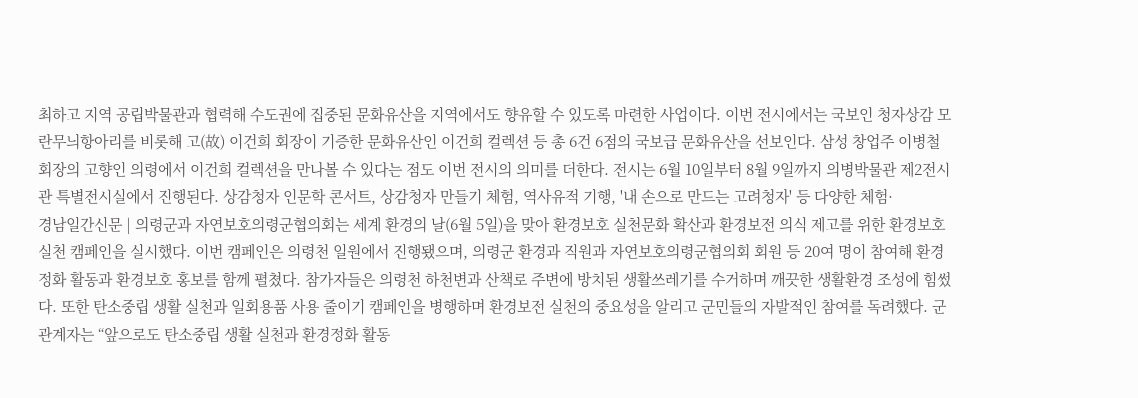최하고 지역 공립박물관과 협력해 수도권에 집중된 문화유산을 지역에서도 향유할 수 있도록 마련한 사업이다. 이번 전시에서는 국보인 청자상감 모란무늬항아리를 비롯해 고(故) 이건희 회장이 기증한 문화유산인 이건희 컬렉션 등 총 6건 6점의 국보급 문화유산을 선보인다. 삼성 창업주 이병철 회장의 고향인 의령에서 이건희 컬렉션을 만나볼 수 있다는 점도 이번 전시의 의미를 더한다. 전시는 6월 10일부터 8월 9일까지 의병박물관 제2전시관 특별전시실에서 진행된다. 상감청자 인문학 콘서트, 상감청자 만들기 체험, 역사유적 기행, '내 손으로 만드는 고려청자' 등 다양한 체험·
경남일간신문 | 의령군과 자연보호의령군협의회는 세계 환경의 날(6월 5일)을 맞아 환경보호 실천문화 확산과 환경보전 의식 제고를 위한 환경보호 실천 캠페인을 실시했다. 이번 캠페인은 의령천 일원에서 진행됐으며, 의령군 환경과 직원과 자연보호의령군협의회 회원 등 20여 명이 참여해 환경정화 활동과 환경보호 홍보를 함께 펼쳤다. 참가자들은 의령천 하천변과 산책로 주변에 방치된 생활쓰레기를 수거하며 깨끗한 생활환경 조성에 힘썼다. 또한 탄소중립 생활 실천과 일회용품 사용 줄이기 캠페인을 병행하며 환경보전 실천의 중요성을 알리고 군민들의 자발적인 참여를 독려했다. 군 관계자는 “앞으로도 탄소중립 생활 실천과 환경정화 활동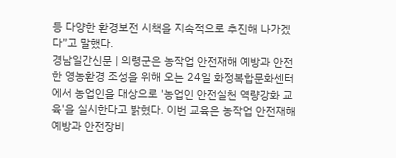등 다양한 환경보전 시책을 지속적으로 추진해 나가겠다”고 말했다.
경남일간신문 | 의령군은 농작업 안전재해 예방과 안전한 영농환경 조성을 위해 오는 24일 화정복합문화센터에서 농업인을 대상으로 '농업인 안전실천 역량강화 교육'을 실시한다고 밝혔다. 이번 교육은 농작업 안전재해 예방과 안전장비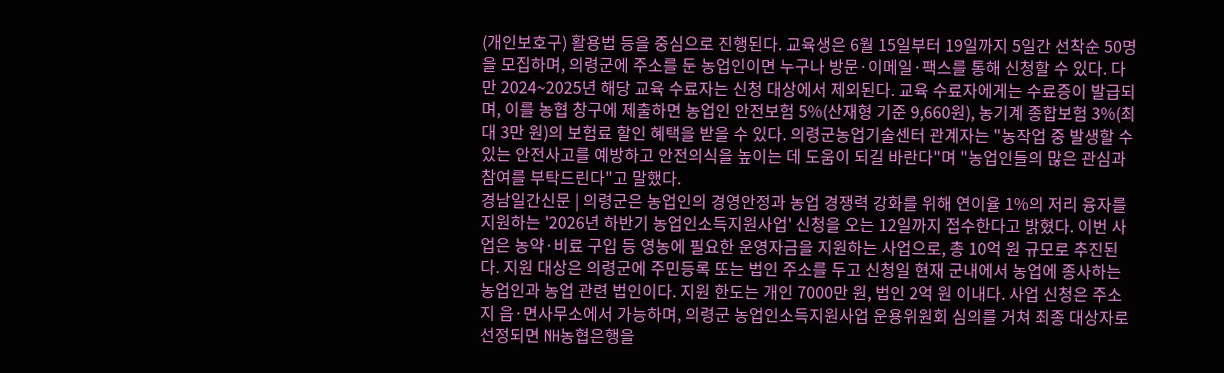(개인보호구) 활용법 등을 중심으로 진행된다. 교육생은 6월 15일부터 19일까지 5일간 선착순 50명을 모집하며, 의령군에 주소를 둔 농업인이면 누구나 방문·이메일·팩스를 통해 신청할 수 있다. 다만 2024~2025년 해당 교육 수료자는 신청 대상에서 제외된다. 교육 수료자에게는 수료증이 발급되며, 이를 농협 창구에 제출하면 농업인 안전보험 5%(산재형 기준 9,660원), 농기계 종합보험 3%(최대 3만 원)의 보험료 할인 혜택을 받을 수 있다. 의령군농업기술센터 관계자는 "농작업 중 발생할 수 있는 안전사고를 예방하고 안전의식을 높이는 데 도움이 되길 바란다"며 "농업인들의 많은 관심과 참여를 부탁드린다"고 말했다.
경남일간신문 | 의령군은 농업인의 경영안정과 농업 경쟁력 강화를 위해 연이율 1%의 저리 융자를 지원하는 '2026년 하반기 농업인소득지원사업' 신청을 오는 12일까지 접수한다고 밝혔다. 이번 사업은 농약·비료 구입 등 영농에 필요한 운영자금을 지원하는 사업으로, 총 10억 원 규모로 추진된다. 지원 대상은 의령군에 주민등록 또는 법인 주소를 두고 신청일 현재 군내에서 농업에 종사하는 농업인과 농업 관련 법인이다. 지원 한도는 개인 7000만 원, 법인 2억 원 이내다. 사업 신청은 주소지 읍·면사무소에서 가능하며, 의령군 농업인소득지원사업 운용위원회 심의를 거쳐 최종 대상자로 선정되면 NH농협은행을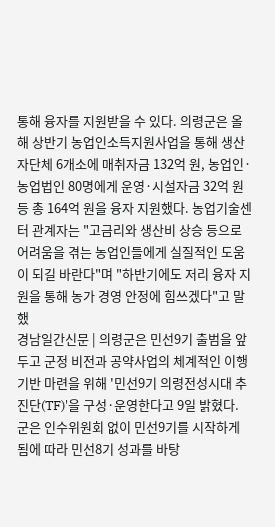통해 융자를 지원받을 수 있다. 의령군은 올해 상반기 농업인소득지원사업을 통해 생산자단체 6개소에 매취자금 132억 원, 농업인·농업법인 80명에게 운영·시설자금 32억 원 등 총 164억 원을 융자 지원했다. 농업기술센터 관계자는 "고금리와 생산비 상승 등으로 어려움을 겪는 농업인들에게 실질적인 도움이 되길 바란다"며 "하반기에도 저리 융자 지원을 통해 농가 경영 안정에 힘쓰겠다"고 말했
경남일간신문 | 의령군은 민선9기 출범을 앞두고 군정 비전과 공약사업의 체계적인 이행 기반 마련을 위해 '민선9기 의령전성시대 추진단(TF)'을 구성·운영한다고 9일 밝혔다. 군은 인수위원회 없이 민선9기를 시작하게 됨에 따라 민선8기 성과를 바탕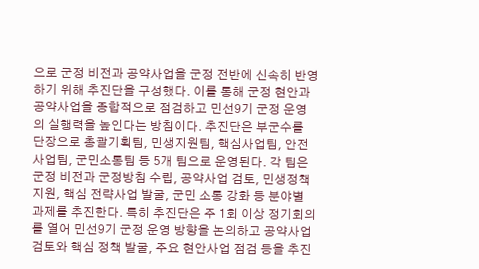으로 군정 비전과 공약사업을 군정 전반에 신속히 반영하기 위해 추진단을 구성했다. 이를 통해 군정 현안과 공약사업을 종합적으로 점검하고 민선9기 군정 운영의 실행력을 높인다는 방침이다. 추진단은 부군수를 단장으로 총괄기획팀, 민생지원팀, 핵심사업팀, 안전사업팀, 군민소통팀 등 5개 팀으로 운영된다. 각 팀은 군정 비전과 군정방침 수립, 공약사업 검토, 민생정책 지원, 핵심 전략사업 발굴, 군민 소통 강화 등 분야별 과제를 추진한다. 특히 추진단은 주 1회 이상 정기회의를 열어 민선9기 군정 운영 방향을 논의하고 공약사업 검토와 핵심 정책 발굴, 주요 현안사업 점검 등을 추진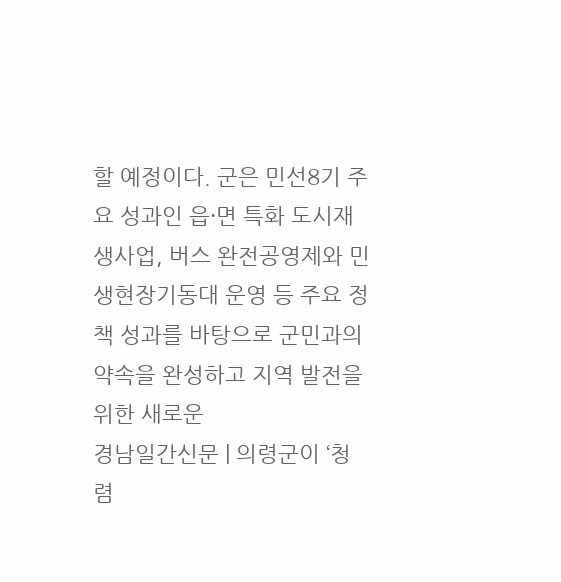할 예정이다. 군은 민선8기 주요 성과인 읍·면 특화 도시재생사업, 버스 완전공영제와 민생현장기동대 운영 등 주요 정책 성과를 바탕으로 군민과의 약속을 완성하고 지역 발전을 위한 새로운
경남일간신문 | 의령군이 ‘청렴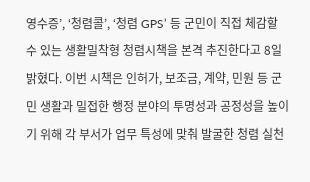영수증’, ‘청렴콜’, ‘청렴 GPS’ 등 군민이 직접 체감할 수 있는 생활밀착형 청렴시책을 본격 추진한다고 8일 밝혔다. 이번 시책은 인허가, 보조금, 계약, 민원 등 군민 생활과 밀접한 행정 분야의 투명성과 공정성을 높이기 위해 각 부서가 업무 특성에 맞춰 발굴한 청렴 실천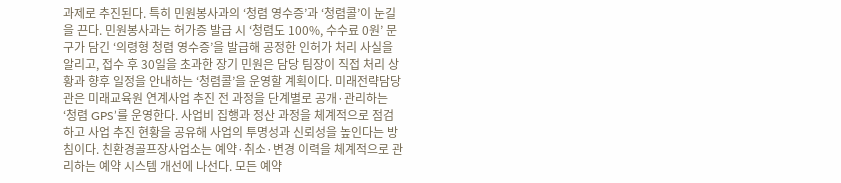과제로 추진된다. 특히 민원봉사과의 ‘청렴 영수증’과 ‘청렴콜’이 눈길을 끈다. 민원봉사과는 허가증 발급 시 ‘청렴도 100%, 수수료 0원’ 문구가 담긴 ‘의령형 청렴 영수증’을 발급해 공정한 인허가 처리 사실을 알리고, 접수 후 30일을 초과한 장기 민원은 담당 팀장이 직접 처리 상황과 향후 일정을 안내하는 ‘청렴콜’을 운영할 계획이다. 미래전략담당관은 미래교육원 연계사업 추진 전 과정을 단계별로 공개·관리하는 ‘청렴 GPS’를 운영한다. 사업비 집행과 정산 과정을 체계적으로 점검하고 사업 추진 현황을 공유해 사업의 투명성과 신뢰성을 높인다는 방침이다. 친환경골프장사업소는 예약·취소·변경 이력을 체계적으로 관리하는 예약 시스템 개선에 나선다. 모든 예약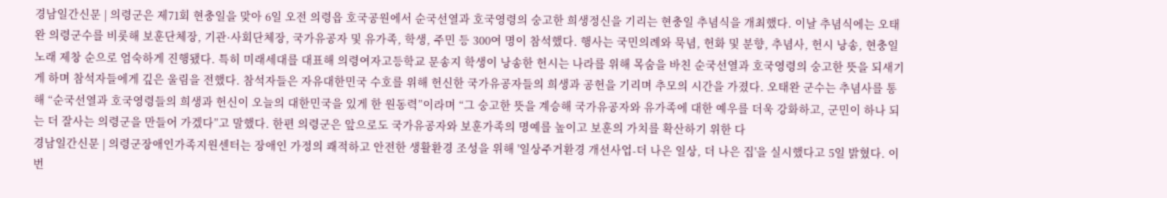경남일간신문 | 의령군은 제71회 현충일을 맞아 6일 오전 의령읍 호국공원에서 순국선열과 호국영령의 숭고한 희생정신을 기리는 현충일 추념식을 개최했다. 이날 추념식에는 오태완 의령군수를 비롯해 보훈단체장, 기관·사회단체장, 국가유공자 및 유가족, 학생, 주민 등 300여 명이 참석했다. 행사는 국민의례와 묵념, 헌화 및 분향, 추념사, 헌시 낭송, 현충일 노래 제창 순으로 엄숙하게 진행됐다. 특히 미래세대를 대표해 의령여자고등학교 문송지 학생이 낭송한 헌시는 나라를 위해 목숨을 바친 순국선열과 호국영령의 숭고한 뜻을 되새기게 하며 참석자들에게 깊은 울림을 전했다. 참석자들은 자유대한민국 수호를 위해 헌신한 국가유공자들의 희생과 공헌을 기리며 추모의 시간을 가졌다. 오태완 군수는 추념사를 통해 “순국선열과 호국영령들의 희생과 헌신이 오늘의 대한민국을 있게 한 원동력”이라며 “그 숭고한 뜻을 계승해 국가유공자와 유가족에 대한 예우를 더욱 강화하고, 군민이 하나 되는 더 잘사는 의령군을 만들어 가겠다”고 말했다. 한편 의령군은 앞으로도 국가유공자와 보훈가족의 명예를 높이고 보훈의 가치를 확산하기 위한 다
경남일간신문 | 의령군장애인가족지원센터는 장애인 가정의 쾌적하고 안전한 생활환경 조성을 위해 '일상주거환경 개선사업-더 나은 일상, 더 나은 집'을 실시했다고 5일 밝혔다. 이번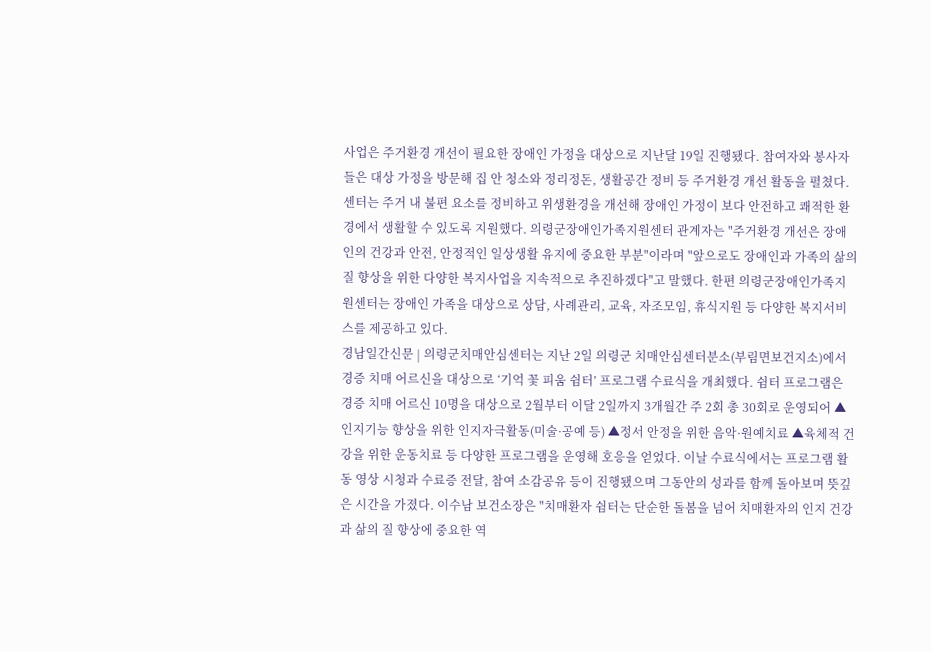사업은 주거환경 개선이 필요한 장애인 가정을 대상으로 지난달 19일 진행됐다. 참여자와 봉사자들은 대상 가정을 방문해 집 안 청소와 정리정돈, 생활공간 정비 등 주거환경 개선 활동을 펼쳤다. 센터는 주거 내 불편 요소를 정비하고 위생환경을 개선해 장애인 가정이 보다 안전하고 쾌적한 환경에서 생활할 수 있도록 지원했다. 의령군장애인가족지원센터 관계자는 "주거환경 개선은 장애인의 건강과 안전, 안정적인 일상생활 유지에 중요한 부분"이라며 "앞으로도 장애인과 가족의 삶의 질 향상을 위한 다양한 복지사업을 지속적으로 추진하겠다"고 말했다. 한편 의령군장애인가족지원센터는 장애인 가족을 대상으로 상담, 사례관리, 교육, 자조모임, 휴식지원 등 다양한 복지서비스를 제공하고 있다.
경남일간신문 | 의령군치매안심센터는 지난 2일 의령군 치매안심센터분소(부림면보건지소)에서 경증 치매 어르신을 대상으로 ‘기억 꽃 피움 쉼터’ 프로그램 수료식을 개최했다. 쉼터 프로그램은 경증 치매 어르신 10명을 대상으로 2월부터 이달 2일까지 3개월간 주 2회 총 30회로 운영되어 ▲인지기능 향상을 위한 인지자극활동(미술·공예 등) ▲정서 안정을 위한 음악·원예치료 ▲육체적 건강을 위한 운동치료 등 다양한 프로그램을 운영해 호응을 얻었다. 이날 수료식에서는 프로그램 활동 영상 시청과 수료증 전달, 참여 소감공유 등이 진행됐으며 그동안의 성과를 함께 돌아보며 뜻깊은 시간을 가졌다. 이수남 보건소장은 "치매환자 쉼터는 단순한 돌봄을 넘어 치매환자의 인지 건강과 삶의 질 향상에 중요한 역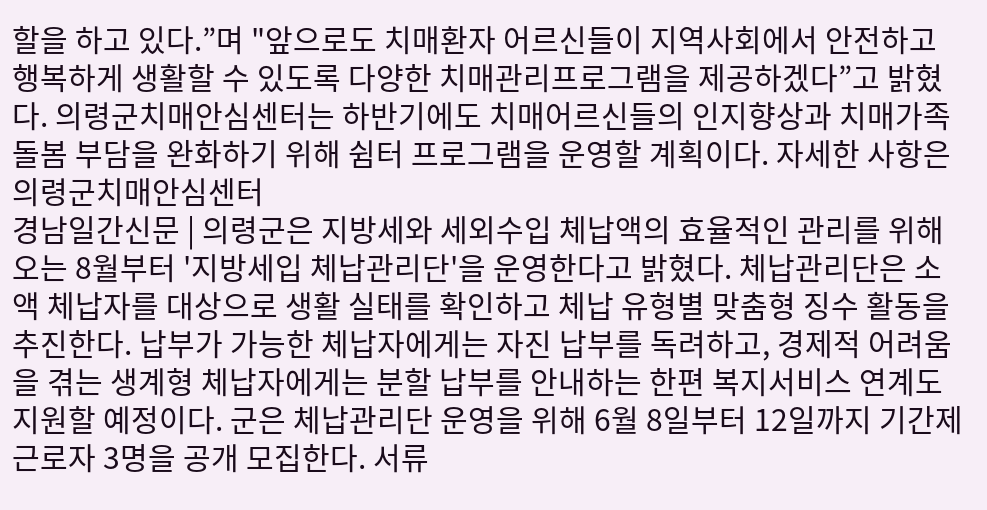할을 하고 있다.”며 "앞으로도 치매환자 어르신들이 지역사회에서 안전하고 행복하게 생활할 수 있도록 다양한 치매관리프로그램을 제공하겠다”고 밝혔다. 의령군치매안심센터는 하반기에도 치매어르신들의 인지향상과 치매가족 돌봄 부담을 완화하기 위해 쉼터 프로그램을 운영할 계획이다. 자세한 사항은 의령군치매안심센터
경남일간신문 | 의령군은 지방세와 세외수입 체납액의 효율적인 관리를 위해 오는 8월부터 '지방세입 체납관리단'을 운영한다고 밝혔다. 체납관리단은 소액 체납자를 대상으로 생활 실태를 확인하고 체납 유형별 맞춤형 징수 활동을 추진한다. 납부가 가능한 체납자에게는 자진 납부를 독려하고, 경제적 어려움을 겪는 생계형 체납자에게는 분할 납부를 안내하는 한편 복지서비스 연계도 지원할 예정이다. 군은 체납관리단 운영을 위해 6월 8일부터 12일까지 기간제근로자 3명을 공개 모집한다. 서류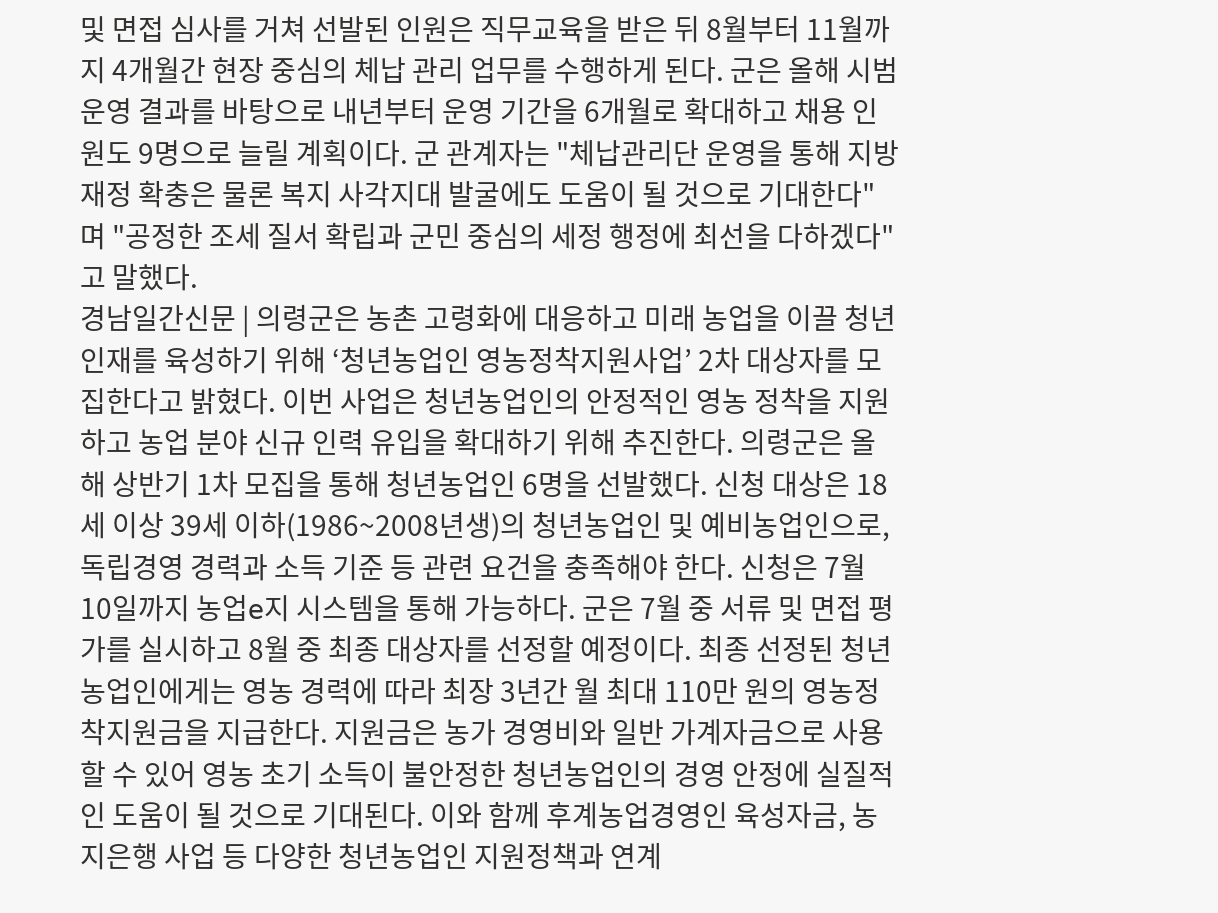및 면접 심사를 거쳐 선발된 인원은 직무교육을 받은 뒤 8월부터 11월까지 4개월간 현장 중심의 체납 관리 업무를 수행하게 된다. 군은 올해 시범 운영 결과를 바탕으로 내년부터 운영 기간을 6개월로 확대하고 채용 인원도 9명으로 늘릴 계획이다. 군 관계자는 "체납관리단 운영을 통해 지방재정 확충은 물론 복지 사각지대 발굴에도 도움이 될 것으로 기대한다"며 "공정한 조세 질서 확립과 군민 중심의 세정 행정에 최선을 다하겠다"고 말했다.
경남일간신문 | 의령군은 농촌 고령화에 대응하고 미래 농업을 이끌 청년 인재를 육성하기 위해 ‘청년농업인 영농정착지원사업’ 2차 대상자를 모집한다고 밝혔다. 이번 사업은 청년농업인의 안정적인 영농 정착을 지원하고 농업 분야 신규 인력 유입을 확대하기 위해 추진한다. 의령군은 올해 상반기 1차 모집을 통해 청년농업인 6명을 선발했다. 신청 대상은 18세 이상 39세 이하(1986~2008년생)의 청년농업인 및 예비농업인으로, 독립경영 경력과 소득 기준 등 관련 요건을 충족해야 한다. 신청은 7월 10일까지 농업e지 시스템을 통해 가능하다. 군은 7월 중 서류 및 면접 평가를 실시하고 8월 중 최종 대상자를 선정할 예정이다. 최종 선정된 청년농업인에게는 영농 경력에 따라 최장 3년간 월 최대 110만 원의 영농정착지원금을 지급한다. 지원금은 농가 경영비와 일반 가계자금으로 사용할 수 있어 영농 초기 소득이 불안정한 청년농업인의 경영 안정에 실질적인 도움이 될 것으로 기대된다. 이와 함께 후계농업경영인 육성자금, 농지은행 사업 등 다양한 청년농업인 지원정책과 연계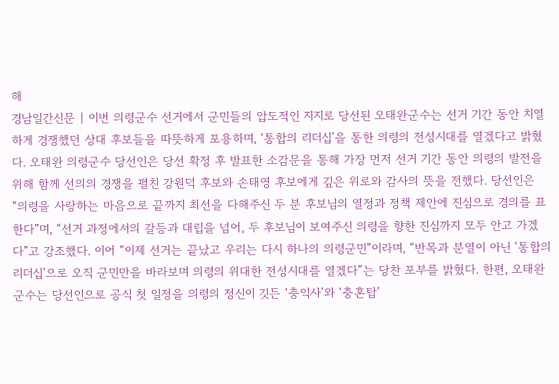해
경남일간신문 | 이번 의령군수 선거에서 군민들의 압도적인 지지로 당선된 오태완군수는 선거 기간 동안 치열하게 경쟁했던 상대 후보들을 따뜻하게 포용하며, ‘통합의 리더십’을 통한 의령의 전성시대를 열겠다고 밝혔다. 오태완 의령군수 당선인은 당선 확정 후 발표한 소감문을 통해 가장 먼저 선거 기간 동안 의령의 발전을 위해 함께 선의의 경쟁을 펼친 강원덕 후보와 손태영 후보에게 깊은 위로와 감사의 뜻을 전했다. 당선인은 “의령을 사랑하는 마음으로 끝까지 최선을 다해주신 두 분 후보님의 열정과 정책 제안에 진심으로 경의를 표한다”며, “선거 과정에서의 갈등과 대립을 넘어, 두 후보님이 보여주신 의령을 향한 진심까지 모두 안고 가겠다”고 강조했다. 이어 “이제 선거는 끝났고 우리는 다시 하나의 의령군민”이라며, “반목과 분열이 아닌 ‘통합의 리더십’으로 오직 군민만을 바라보며 의령의 위대한 전성시대를 열겠다”는 당찬 포부를 밝혔다. 한편, 오태완 군수는 당선인으로 공식 첫 일정을 의령의 정신이 깃든 ‘충익사’와 ‘충혼탑’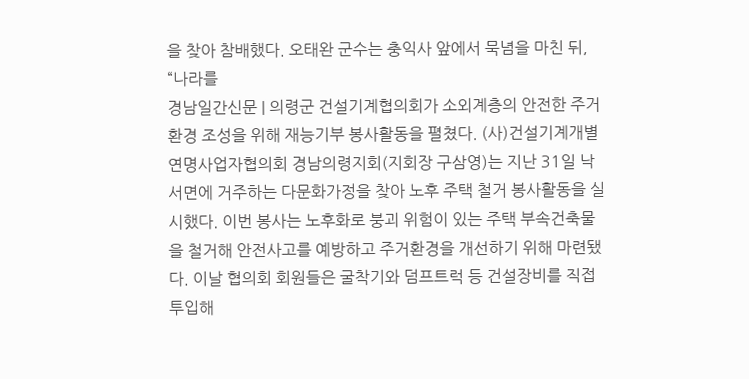을 찾아 참배했다. 오태완 군수는 충익사 앞에서 묵념을 마친 뒤, “나라를
경남일간신문 | 의령군 건설기계협의회가 소외계층의 안전한 주거환경 조성을 위해 재능기부 봉사활동을 펼쳤다. (사)건설기계개별연명사업자협의회 경남의령지회(지회장 구삼영)는 지난 31일 낙서면에 거주하는 다문화가정을 찾아 노후 주택 철거 봉사활동을 실시했다. 이번 봉사는 노후화로 붕괴 위험이 있는 주택 부속건축물을 철거해 안전사고를 예방하고 주거환경을 개선하기 위해 마련됐다. 이날 협의회 회원들은 굴착기와 덤프트럭 등 건설장비를 직접 투입해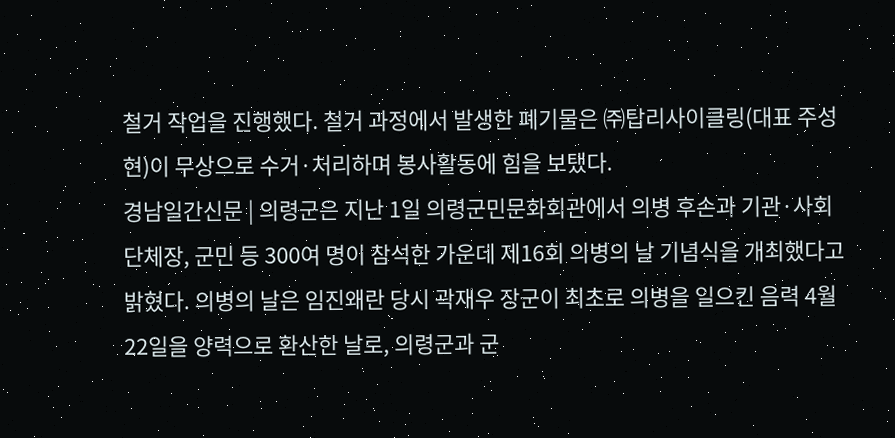철거 작업을 진행했다. 철거 과정에서 발생한 폐기물은 ㈜탑리사이클링(대표 주성현)이 무상으로 수거·처리하며 봉사활동에 힘을 보탰다.
경남일간신문 | 의령군은 지난 1일 의령군민문화회관에서 의병 후손과 기관·사회단체장, 군민 등 300여 명이 참석한 가운데 제16회 의병의 날 기념식을 개최했다고 밝혔다. 의병의 날은 임진왜란 당시 곽재우 장군이 최초로 의병을 일으킨 음력 4월 22일을 양력으로 환산한 날로, 의령군과 군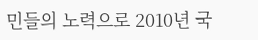민들의 노력으로 2010년 국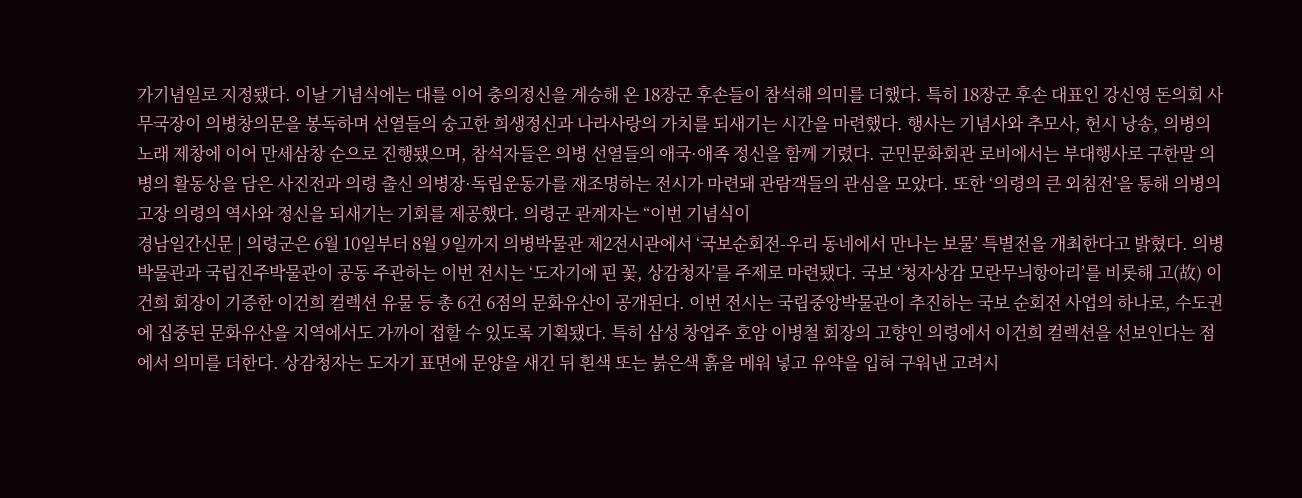가기념일로 지정됐다. 이날 기념식에는 대를 이어 충의정신을 계승해 온 18장군 후손들이 참석해 의미를 더했다. 특히 18장군 후손 대표인 강신영 돈의회 사무국장이 의병창의문을 봉독하며 선열들의 숭고한 희생정신과 나라사랑의 가치를 되새기는 시간을 마련했다. 행사는 기념사와 추모사, 헌시 낭송, 의병의 노래 제창에 이어 만세삼창 순으로 진행됐으며, 참석자들은 의병 선열들의 애국·애족 정신을 함께 기렸다. 군민문화회관 로비에서는 부대행사로 구한말 의병의 활동상을 담은 사진전과 의령 출신 의병장·독립운동가를 재조명하는 전시가 마련돼 관람객들의 관심을 모았다. 또한 ‘의령의 큰 외침전’을 통해 의병의 고장 의령의 역사와 정신을 되새기는 기회를 제공했다. 의령군 관계자는 “이번 기념식이
경남일간신문 | 의령군은 6월 10일부터 8월 9일까지 의병박물관 제2전시관에서 ‘국보순회전-우리 동네에서 만나는 보물’ 특별전을 개최한다고 밝혔다. 의병박물관과 국립진주박물관이 공동 주관하는 이번 전시는 ‘도자기에 핀 꽃, 상감청자’를 주제로 마련됐다. 국보 ‘청자상감 모란무늬항아리’를 비롯해 고(故) 이건희 회장이 기증한 이건희 컬렉션 유물 등 총 6건 6점의 문화유산이 공개된다. 이번 전시는 국립중앙박물관이 추진하는 국보 순회전 사업의 하나로, 수도권에 집중된 문화유산을 지역에서도 가까이 접할 수 있도록 기획됐다. 특히 삼성 창업주 호암 이병철 회장의 고향인 의령에서 이건희 컬렉션을 선보인다는 점에서 의미를 더한다. 상감청자는 도자기 표면에 문양을 새긴 뒤 흰색 또는 붉은색 흙을 메워 넣고 유약을 입혀 구워낸 고려시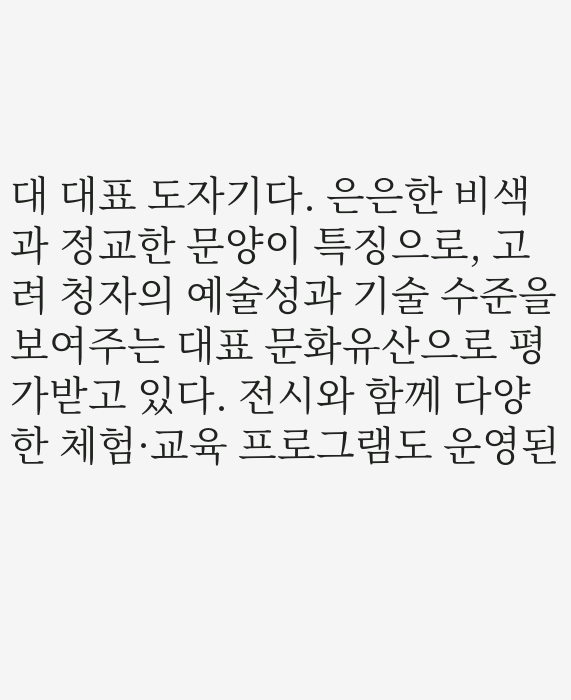대 대표 도자기다. 은은한 비색과 정교한 문양이 특징으로, 고려 청자의 예술성과 기술 수준을 보여주는 대표 문화유산으로 평가받고 있다. 전시와 함께 다양한 체험·교육 프로그램도 운영된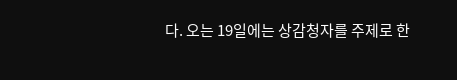다. 오는 19일에는 상감청자를 주제로 한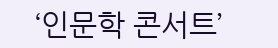‘인문학 콘서트’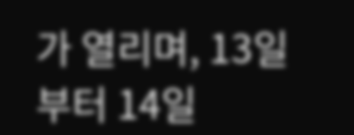가 열리며, 13일부터 14일